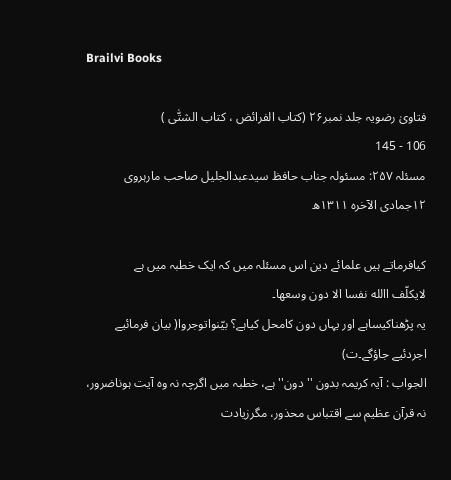Brailvi Books

فتاویٰ رضویہ جلد نمبر۲۶ (کتاب الفرائض ، کتاب الشتّٰی )
106 - 145
مسئلہ ۲۵۷: مسئولہ جناب حافظ سیدعبدالجلیل صاحب مارہروی ۱۲جمادی الآخرہ ۱۳۱۱ھ

کیافرماتے ہیں علمائے دین اس مسئلہ میں کہ ایک خطبہ میں ہے
لایکلّف االله نفسا الا دون وسعھا۔
یہ پڑھناکیساہے اور یہاں دون کامحل کیاہے؟ بیّنواتوجروا( بیان فرمائیے اجردئیے جاؤگے۔ت)
الجواب : آیہ کریمہ بدون ''دون'' ہے، خطبہ میں اگرچہ نہ وہ آیت ہوناضرور، نہ قرآن عظیم سے اقتباس محذور، مگرزیادت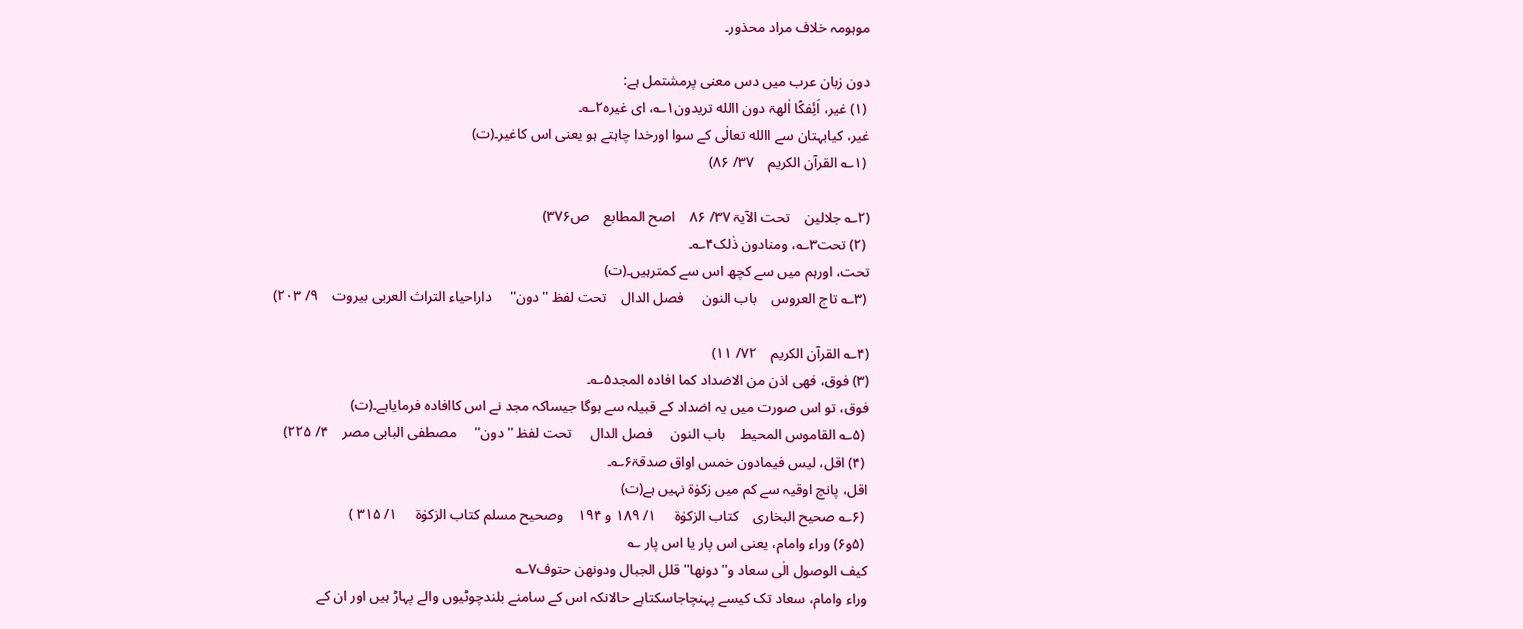موہومہ خلاف مراد محذور۔

دون زبان عرب میں دس معنی پرمشتمل ہے:
 (۱) غیر، اَئِفکًا اٰلھۃ دون االله تریدون۱؎، ای غیرہ۲؎۔
غیر، کیابہتان سے االله تعالٰی کے سوا اورخدا چاہتے ہو یعنی اس کاغیر۔(ت)
 (۱؎ القرآن الکریم    ۳۷/ ۸۶)

(۲؎ جلالین    تحت الآیۃ ۳۷/ ۸۶    اصح المطابع    ص۳۷۶)
 (۲) تحت۳؎، ومنادون ذٰلک۴؎۔
تحت، اورہم میں سے کچھ اس سے کمترہیں۔(ت)
 (۳؎ تاج العروس    باب النون     فصل الدال    تحت لفظ ''دون''     داراحیاء التراث العربی بیروت    ۹/ ۲۰۳)

(۴؎ القرآن الکریم    ۷۲/ ۱۱)
(۳) فوق، فھی اذن من الاضداد کما افادہ المجد۵؎۔
فوق، تو اس صورت میں یہ اضداد کے قبیلہ سے ہوگا جیساکہ مجد نے اس کاافادہ فرمایاہے۔(ت)
 (۵؎ القاموس المحیط    باب النون     فصل الدال     تحت لفظ ''دون''     مصطفی البابی مصر    ۴/ ۲۲۵)
 (۴) اقل، لیس فیمادون خمس اواق صدقۃ۶؎۔
اقل، پانچ اوقیہ سے کم میں زکوٰۃ نہیں ہے(ت)
 (۶؎ صحیح البخاری    کتاب الزکوٰۃ     ۱/ ۱۸۹ و ۱۹۴    وصحیح مسلم کتاب الزکوٰۃ     ۱/ ۳۱۵ )
 (۵و۶) وراء وامام، یعنی اس پار یا اس پار ؎
کیف الوصول الٰی سعاد و''دونھا'' قلل الجبال ودونھن حتوف۷؎
وراء وامام، سعاد تک کیسے پہنچاجاسکتاہے حالانکہ اس کے سامنے بلندچوٹیوں والے پہاڑ ہیں اور ان کے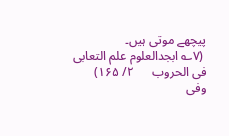پیچھے موتی ہیں۔
 (۷؎ ابجدالعلوم علم التعابی فی الحروب      ۲/ ۱۶۵)
وفی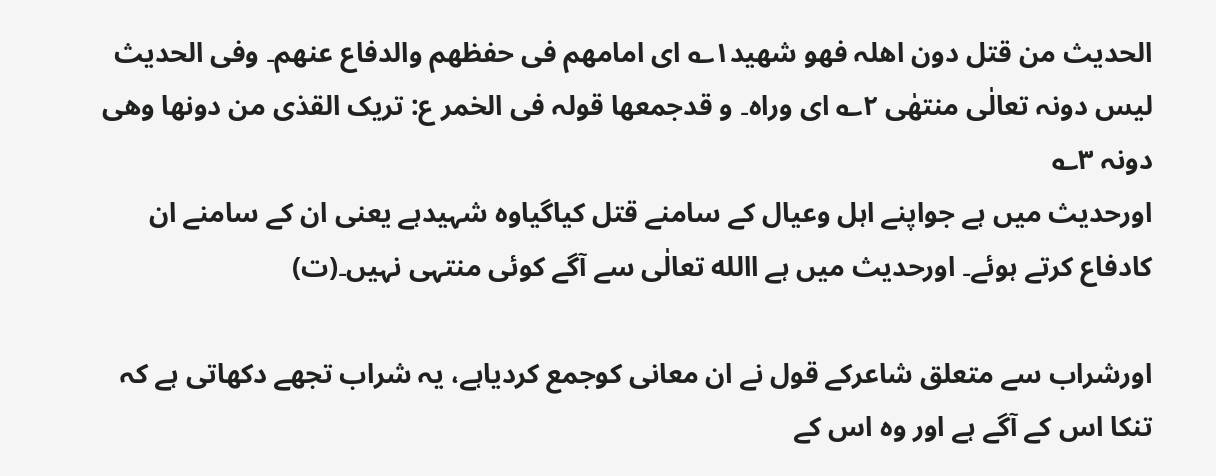الحدیث من قتل دون اھلہ فھو شھید۱؎ ای امامھم فی حفظھم والدفاع عنھم۔ وفی الحدیث لیس دونہ تعالٰی منتھٰی ۲؎ ای وراہ۔ و قدجمعھا قولہ فی الخمر ع: تریک القذی من دونھا وھی دونہ ۳؎
اورحدیث میں ہے جواپنے اہل وعیال کے سامنے قتل کیاگیاوہ شہیدہے یعنی ان کے سامنے ان کادفاع کرتے ہوئے۔ اورحدیث میں ہے االله تعالٰی سے آگے کوئی منتہی نہیں۔(ت)

اورشراب سے متعلق شاعرکے قول نے ان معانی کوجمع کردیاہے، یہ شراب تجھے دکھاتی ہے کہ تنکا اس کے آگے ہے اور وہ اس کے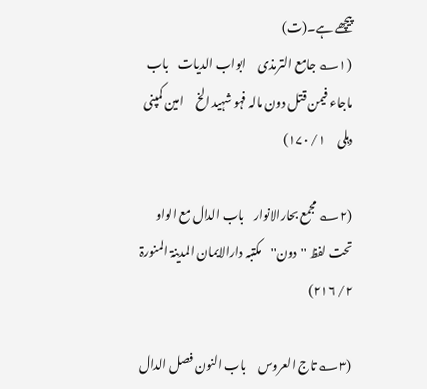پیچھے ہے۔(ت)
 (۱؎ جامع الترمذی     ابواب الدیات    باب ماجاء فیمن قتل دون مالہ فہو شہید الخ     امین کمپنی دہلی     ۱/ ۱۷۰)

(۲؎ مجمع بحارالانوار    باب الدال مع الواو    تحت لفظ ''دون''    مکتبہ دارالایمان المدینۃ المنورۃ ۲/ ۲۱۶)

(۳؎ تاج العروس     باب النون فصل الدال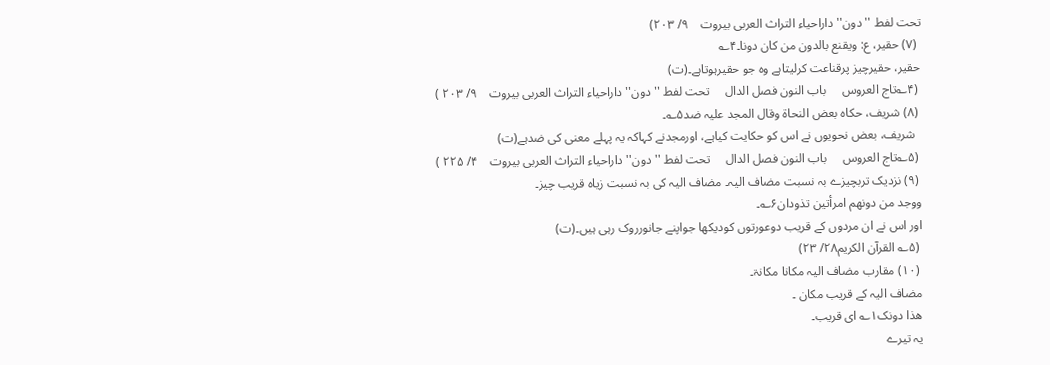تحت لفط ''دون'' داراحیاء التراث العربی بیروت    ۹/ ۲۰۳)
 (۷) حقیر، ع: ویقنع بالدون من کان دونا۔۴؎
حقیر، حقیرچیز پرقناعت کرلیتاہے وہ جو حقیرہوتاہے۔(ت)
 (۴؎تاج العروس     باب النون فصل الدال     تحت لفط ''دون'' داراحیاء التراث العربی بیروت    ۹/ ۲۰۳ )
 (۸) شریف، حکاہ بعض النحاۃ وقال المجد علیہ ضد۵؎۔
  شریف، بعض نحویوں نے اس کو حکایت کیاہے، اورمجدنے کہاکہ یہ پہلے معنی کی ضدہے(ت)
 (۵؎تاج العروس     باب النون فصل الدال     تحت لفط ''دون'' داراحیاء التراث العربی بیروت    ۴/ ۲۲۵ )
 (۹) نزدیک تربچیزے بہ نسبت مضاف الیہ۔ مضاف الیہ کی بہ نسبت زیاہ قریب چیز۔
ووجد من دونھم امرأتین تذودان۶؎۔
اور اس نے ان مردوں کے قریب دوعورتوں کودیکھا جواپنے جانورروک رہی ہیں۔(ت)
 (۵؎ القرآن الکریم۲۸/ ۲۳)
 (۱۰) مقارب مضاف الیہ مکانا مکانۃ۔
مضاف الیہ کے قریب مکان ۔
ھذا دونک۱؎ ای قریب۔
یہ تیرے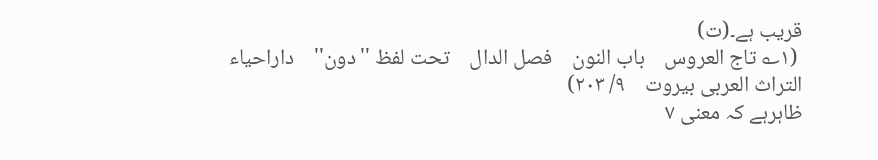قریب ہے۔(ت)
 (۱؎ تاج العروس    باب النون    فصل الدال    تحت لفظ ''دون''    داراحیاء التراث العربی بیروت    ۹/ ۲۰۳)
ظاہرہے کہ معنی ۷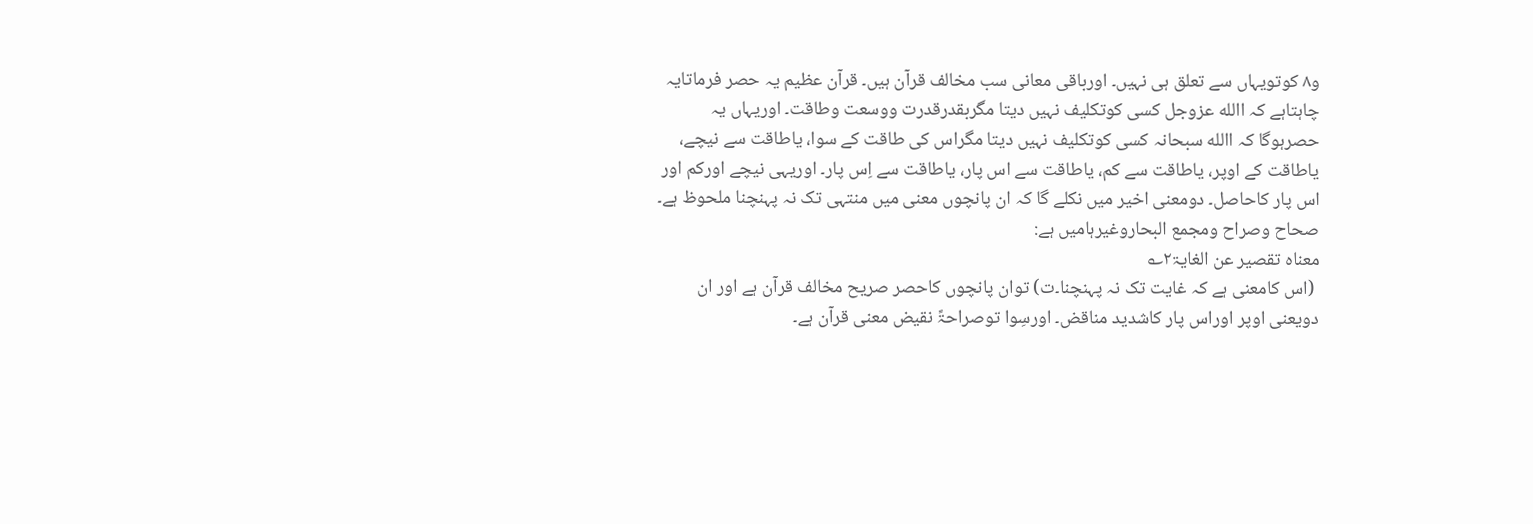و۸ کوتویہاں سے تعلق ہی نہیں۔ اورباقی معانی سب مخالف قرآن ہیں۔ قرآن عظیم یہ حصر فرماتایہ چاہتاہے کہ االله عزوجل کسی کوتکلیف نہیں دیتا مگربقدرقدرت ووسعت وطاقت۔ اوریہاں یہ حصرہوگا کہ االله سبحانہ کسی کوتکلیف نہیں دیتا مگراس کی طاقت کے سوا، یاطاقت سے نیچے، یاطاقت کے اوپر، یاطاقت سے کم، یاطاقت سے اس پار، یاطاقت سے اِس پار۔ اوریہی نیچے اورکم اور اس پار کاحاصل۔ دومعنی اخیر میں نکلے گا کہ ان پانچوں معنی میں منتہی تک نہ پہنچنا ملحوظ ہے۔ صحاح وصراح ومجمع البحاروغیرہامیں ہے:
معناہ تقصیر عن الغایۃ۲؎
 (اس کامعنی ہے کہ غایت تک نہ پہنچنا۔ت) توان پانچوں کاحصر صریح مخالف قرآن ہے اور ان دویعنی اوپر اوراس پار کاشدید مناقض۔ اورسِوا توصراحۃً نقیض معنی قرآن ہے۔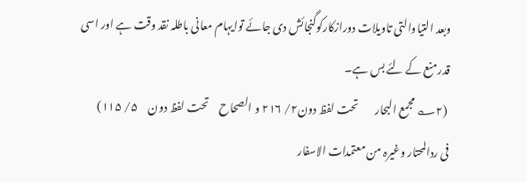وبعد التیاوالتی تاویلات دورازکارکوگنجائش دی جائے توایہام معانی باطلہ نقد وقت ہے اور اسی قدر منع کے لئے بس ہے۔
 (۲؎ مجمع البحار        تحت لفظ دون۲/ ۲۱۶ و الصحاح     تحت لفظ دون     ۵/ ۱۱۵)
فی ردالمحتار وغیرہ من معتمدات الاسفار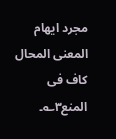مجرد ایھام المعنی المحال کاف فی المنع۳؎۔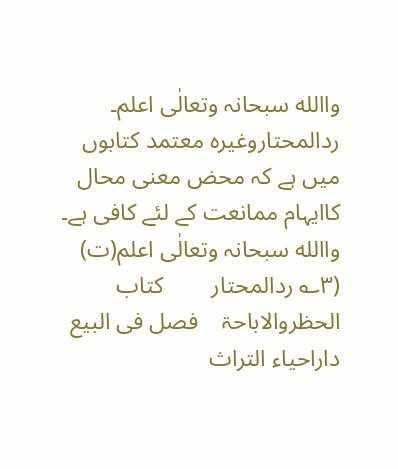واالله سبحانہ وتعالٰی اعلم۔
ردالمحتاروغیرہ معتمد کتابوں میں ہے کہ محض معنی محال کاایہام ممانعت کے لئے کافی ہے۔ واالله سبحانہ وتعالٰی اعلم(ت)
(۳؎ ردالمحتار        کتاب الحظروالاباحۃ    فصل فی البیع    داراحیاء التراث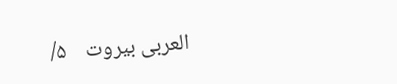العربی بیروت    ۵/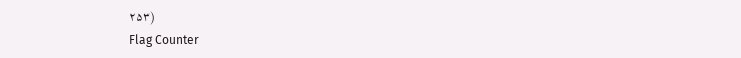۲۵۳)
Flag Counter